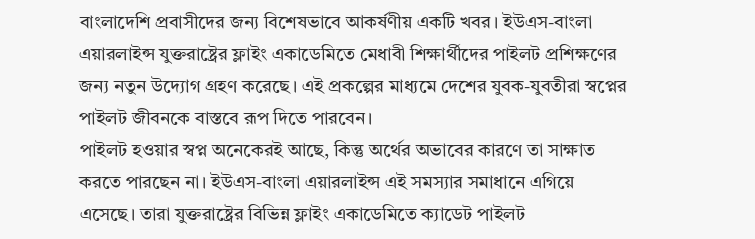বাংলাদেশি প্রবাসীদের জন্য বিশেষভাবে আকর্ষণীয় একটি খবর। ইউএস-বাংলা এয়ারলাইন্স যুক্তরাষ্ট্রের ফ্লাইং একাডেমিতে মেধাবী শিক্ষার্থীদের পাইলট প্রশিক্ষণের জন্য নতুন উদ্যোগ গ্রহণ করেছে। এই প্রকল্পের মাধ্যমে দেশের যুবক-যুবতীরা স্বপ্নের পাইলট জীবনকে বাস্তবে রূপ দিতে পারবেন।
পাইলট হওয়ার স্বপ্ন অনেকেরই আছে, কিন্তু অর্থের অভাবের কারণে তা সাক্ষাত করতে পারছেন না। ইউএস-বাংলা এয়ারলাইন্স এই সমস্যার সমাধানে এগিয়ে এসেছে। তারা যুক্তরাষ্ট্রের বিভিন্ন ফ্লাইং একাডেমিতে ক্যাডেট পাইলট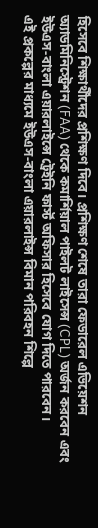হিসেবে শিক্ষার্থীদের প্রশিক্ষণ দিবে। প্রশিক্ষণ শেষে তারা ফেডারেল এভিয়েশন অ্যাডমিনিস্ট্রেশন (FAA) থেকে কমার্শিয়াল পাইলট লাইসেন্স (CPL) অর্জন করবেন এবং ইউএস-বাংলা এয়ারলাইন্সে ট্রেইনি ফার্স্ট অফিসার হিসেবে যোগ দিতে পারবেন।
এই প্রকল্পের মাধ্যমে ইউএস-বাংলা এয়ারলাইন্স বিমান পরিবহন শিল্পে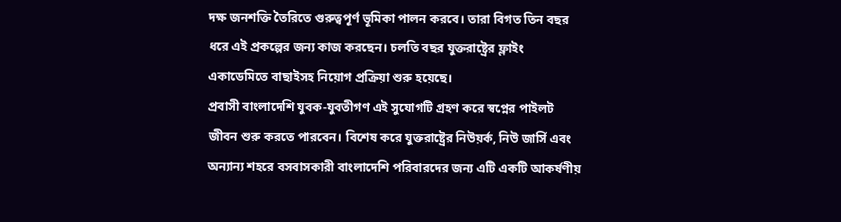দক্ষ জনশক্তি তৈরিতে গুরুত্বপূর্ণ ভূমিকা পালন করবে। তারা বিগত তিন বছর ধরে এই প্রকল্পের জন্য কাজ করছেন। চলতি বছর যুক্তরাষ্ট্রের ফ্লাইং একাডেমিতে বাছাইসহ নিয়োগ প্রক্রিয়া শুরু হয়েছে।
প্রবাসী বাংলাদেশি যুবক-যুবতীগণ এই সুযোগটি গ্রহণ করে স্বপ্নের পাইলট জীবন শুরু করতে পারবেন। বিশেষ করে যুক্তরাষ্ট্রের নিউয়র্ক, নিউ জার্সি এবং অন্যান্য শহরে বসবাসকারী বাংলাদেশি পরিবারদের জন্য এটি একটি আকর্ষণীয়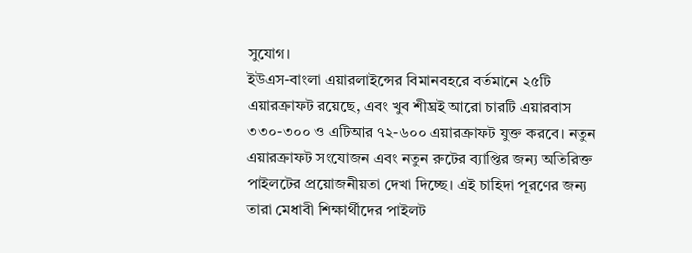সুযোগ।
ইউএস-বাংলা এয়ারলাইন্সের বিমানবহরে বর্তমানে ২৫টি এয়ারক্রাফট রয়েছে, এবং খুব শীঘ্রই আরো চারটি এয়ারবাস ৩৩০-৩০০ ও এটিআর ৭২-৬০০ এয়ারক্রাফট যুক্ত করবে। নতুন এয়ারক্রাফট সংযোজন এবং নতুন রুটের ব্যাপ্তির জন্য অতিরিক্ত পাইলটের প্রয়োজনীয়তা দেখা দিচ্ছে। এই চাহিদা পূরণের জন্য তারা মেধাবী শিক্ষার্থীদের পাইলট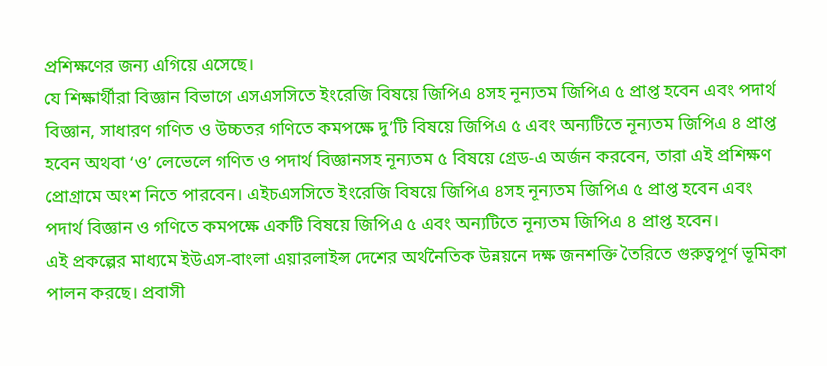প্রশিক্ষণের জন্য এগিয়ে এসেছে।
যে শিক্ষার্থীরা বিজ্ঞান বিভাগে এসএসসিতে ইংরেজি বিষয়ে জিপিএ ৪সহ নূন্যতম জিপিএ ৫ প্রাপ্ত হবেন এবং পদার্থ বিজ্ঞান, সাধারণ গণিত ও উচ্চতর গণিতে কমপক্ষে দু’টি বিষয়ে জিপিএ ৫ এবং অন্যটিতে নূন্যতম জিপিএ ৪ প্রাপ্ত হবেন অথবা ‘ও’ লেভেলে গণিত ও পদার্থ বিজ্ঞানসহ নূন্যতম ৫ বিষয়ে গ্রেড-এ অর্জন করবেন, তারা এই প্রশিক্ষণ প্রোগ্রামে অংশ নিতে পারবেন। এইচএসসিতে ইংরেজি বিষয়ে জিপিএ ৪সহ নূন্যতম জিপিএ ৫ প্রাপ্ত হবেন এবং পদার্থ বিজ্ঞান ও গণিতে কমপক্ষে একটি বিষয়ে জিপিএ ৫ এবং অন্যটিতে নূন্যতম জিপিএ ৪ প্রাপ্ত হবেন।
এই প্রকল্পের মাধ্যমে ইউএস-বাংলা এয়ারলাইন্স দেশের অর্থনৈতিক উন্নয়নে দক্ষ জনশক্তি তৈরিতে গুরুত্বপূর্ণ ভূমিকা পালন করছে। প্রবাসী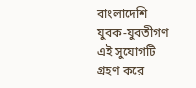বাংলাদেশি যুবক-যুবতীগণ এই সুযোগটি গ্রহণ করে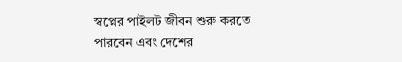স্বপ্নের পাইলট জীবন শুরু করতে পারবেন এবং দেশের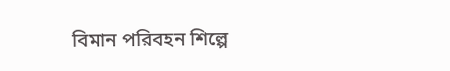বিমান পরিবহন শিল্পে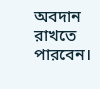অবদান রাখতে পারবেন।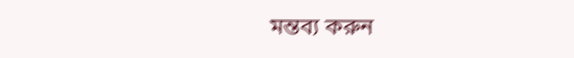মন্তব্য করুন